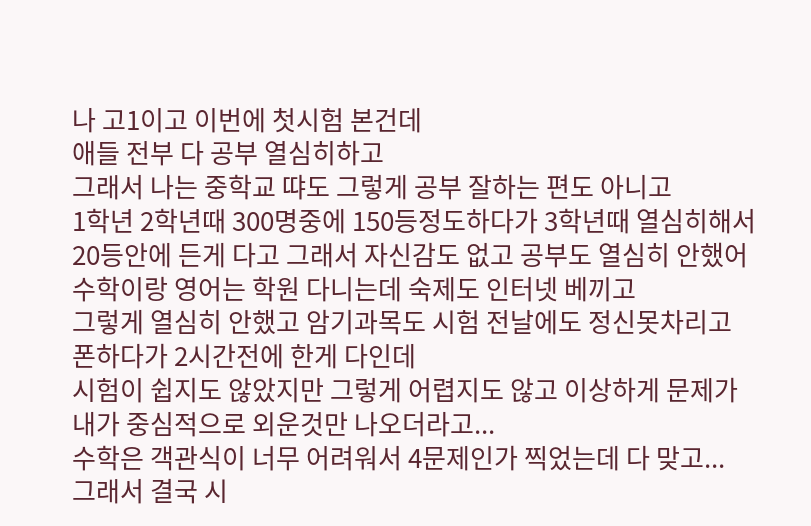나 고1이고 이번에 첫시험 본건데
애들 전부 다 공부 열심히하고
그래서 나는 중학교 땨도 그렇게 공부 잘하는 편도 아니고
1학년 2학년때 300명중에 150등정도하다가 3학년때 열심히해서 20등안에 든게 다고 그래서 자신감도 없고 공부도 열심히 안했어
수학이랑 영어는 학원 다니는데 숙제도 인터넷 베끼고
그렇게 열심히 안했고 암기과목도 시험 전날에도 정신못차리고 폰하다가 2시간전에 한게 다인데
시험이 쉽지도 않았지만 그렇게 어렵지도 않고 이상하게 문제가 내가 중심적으로 외운것만 나오더라고...
수학은 객관식이 너무 어려워서 4문제인가 찍었는데 다 맞고...
그래서 결국 시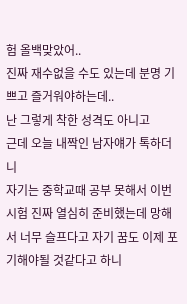험 올백맞았어..
진짜 재수없을 수도 있는데 분명 기쁘고 즐거워야하는데..
난 그렇게 착한 성격도 아니고
근데 오늘 내짝인 남자얘가 톡하더니
자기는 중학교때 공부 못해서 이번 시험 진짜 열심히 준비했는데 망해서 너무 슬프다고 자기 꿈도 이제 포기해야될 것같다고 하니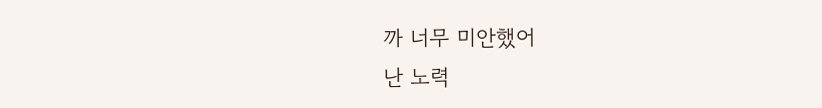까 너무 미안했어
난 노력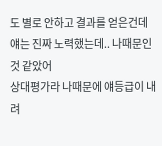도 별로 안하고 결과를 얻은건데 얘는 진짜 노력했는데.. 나때문인것 같았어
상대평가라 나때문에 얘등급이 내려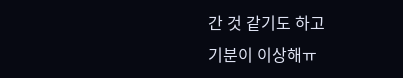간 것 같기도 하고
기분이 이상해ㅠ